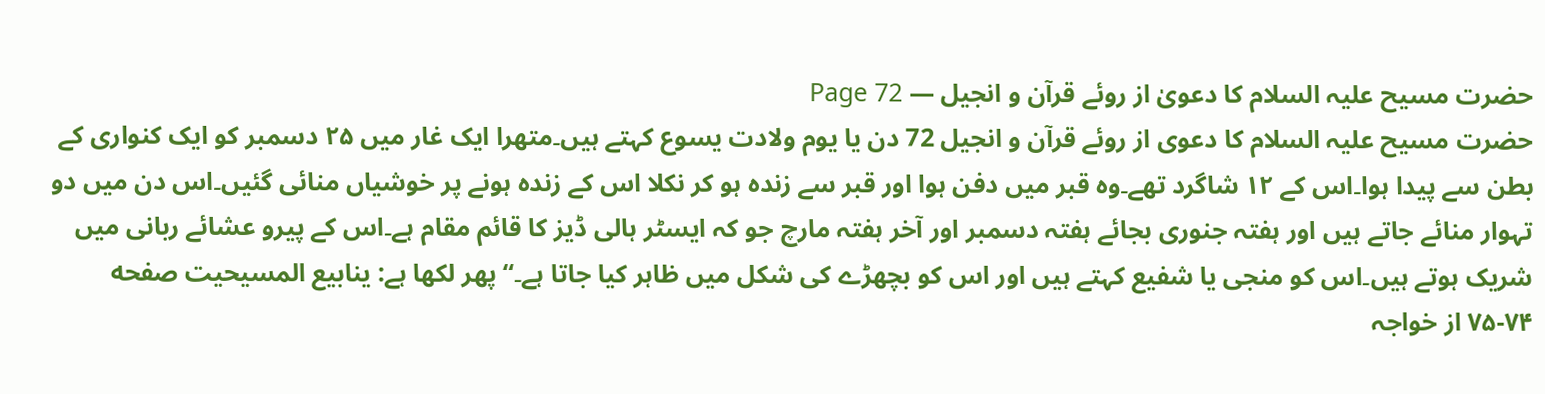حضرت مسیح علیہ السلام کا دعویٰ از روئے قرآن و انجیل — Page 72
حضرت مسیح علیہ السلام کا دعوی از روئے قرآن و انجیل 72 دن یا یوم ولادت یسوع کہتے ہیں۔متھرا ایک غار میں ۲۵ دسمبر کو ایک کنواری کے بطن سے پیدا ہوا۔اس کے ۱۲ شاگرد تھے۔وہ قبر میں دفن ہوا اور قبر سے زندہ ہو کر نکلا اس کے زندہ ہونے پر خوشیاں منائی گئیں۔اس دن میں دو تہوار منائے جاتے ہیں اور ہفتہ جنوری بجائے ہفتہ دسمبر اور آخر ہفتہ مارچ جو کہ ایسٹر ہالی ڈیز کا قائم مقام ہے۔اس کے پیرو عشائے ربانی میں شریک ہوتے ہیں۔اس کو منجی یا شفیع کہتے ہیں اور اس کو بچھڑے کی شکل میں ظاہر کیا جاتا ہے۔“ پھر لکھا ہے: ینابیع المسیحیت صفحه ۷۴-۷۵ از خواجہ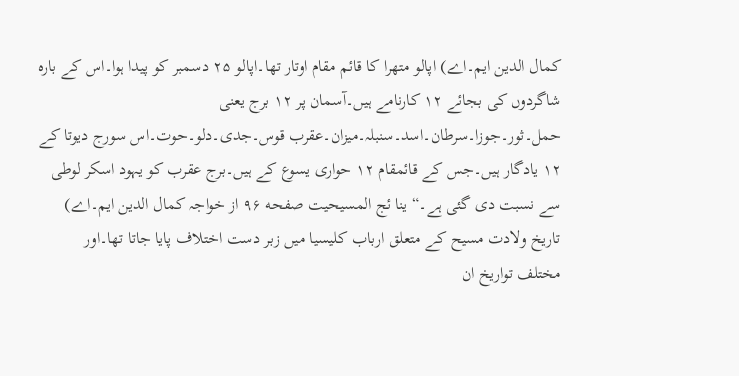کمال الدین ایم۔اے) اپالو متھرا کا قائم مقام اوتار تھا۔اپالو ۲۵ دسمبر کو پیدا ہوا۔اس کے بارہ شاگردوں کی بجائے ۱۲ کارنامے ہیں۔آسمان پر ۱۲ برج یعنی حمل۔ثور۔جوزا۔سرطان۔اسد۔سنبلہ۔میزان۔عقرب قوس۔جدی۔دلو۔حوت۔اس سورج دیوتا کے ۱۲ یادگار ہیں۔جس کے قائمقام ۱۲ حواری یسوع کے ہیں۔برج عقرب کو یہود اسکر لوطی سے نسبت دی گئی ہے۔“ ینا ئج المسیحیت صفحه ۹۶ از خواجہ کمال الدین ایم۔اے) تاریخ ولادت مسیح کے متعلق ارباب کلیسیا میں زبر دست اختلاف پایا جاتا تھا۔اور مختلف تواریخ ان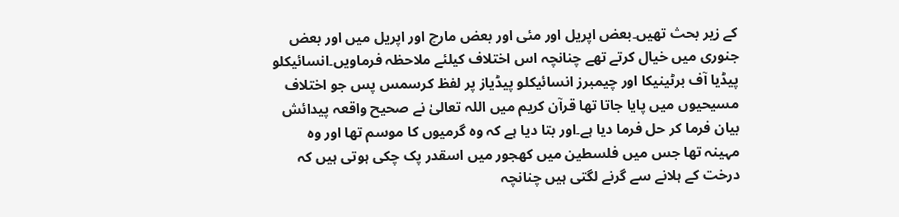کے زیر بحث تھیں۔بعض اپریل اور مئی اور بعض مارچ اور اپریل میں اور بعض جنوری میں خیال کرتے تھے چنانچہ اس اختلاف کیلئے ملاحظہ فرماویں۔انسائیکلو پیڈیا آف برٹینیکا اور چیمبرز انسائیکلو پیڈیاز پر لفظ کرسمس پس جو اختلاف مسیحیوں میں پایا جاتا تھا قرآن کریم میں اللہ تعالیٰ نے صحیح واقعہ پیدائش بیان فرما کر حل فرما دیا ہے۔اور بتا دیا ہے کہ وہ گرمیوں کا موسم تھا اور وہ مہینہ تھا جس میں فلسطین میں کھجور میں اسقدر پک چکی ہوتی ہیں کہ درخت کے ہلانے سے گرنے لگتی ہیں چنانچہ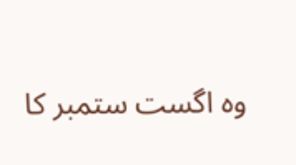وہ اگست ستمبر کا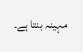مہینہ بنتا ہے۔